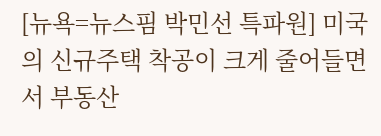[뉴욕=뉴스핌 박민선 특파원] 미국의 신규주택 착공이 크게 줄어들면서 부동산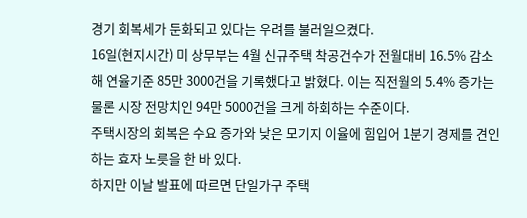경기 회복세가 둔화되고 있다는 우려를 불러일으켰다.
16일(현지시간) 미 상무부는 4월 신규주택 착공건수가 전월대비 16.5% 감소해 연율기준 85만 3000건을 기록했다고 밝혔다. 이는 직전월의 5.4% 증가는 물론 시장 전망치인 94만 5000건을 크게 하회하는 수준이다.
주택시장의 회복은 수요 증가와 낮은 모기지 이율에 힘입어 1분기 경제를 견인하는 효자 노릇을 한 바 있다.
하지만 이날 발표에 따르면 단일가구 주택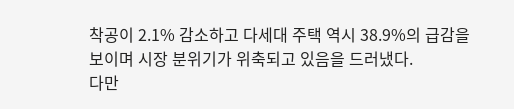착공이 2.1% 감소하고 다세대 주택 역시 38.9%의 급감을 보이며 시장 분위기가 위축되고 있음을 드러냈다.
다만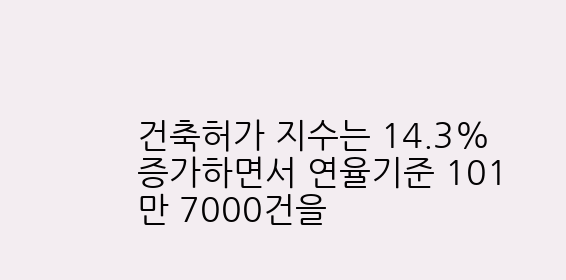건축허가 지수는 14.3% 증가하면서 연율기준 101만 7000건을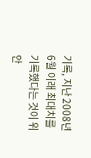기록, 지난 2008년 6월 이래 최대치를 기록했다는 것이 위안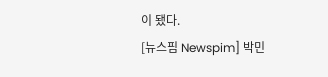이 됐다.
[뉴스핌 Newspim] 박민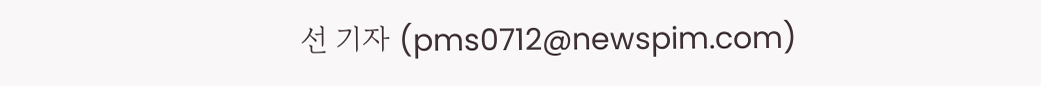선 기자 (pms0712@newspim.com)